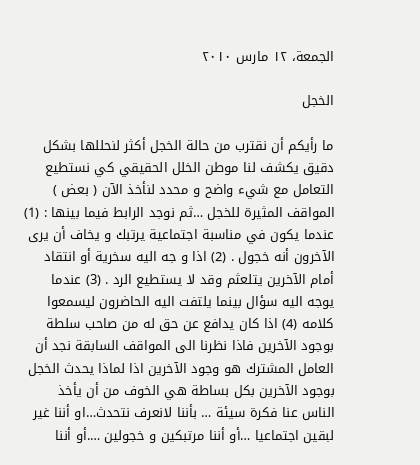الجمعة، ١٢ مارس ٢٠١٠

الخجل

ما رأيكم أن نقترب من حالة الخجل أكثر لنحللها بشكل دقيق يكشف لنا موطن الخلل الحقيقي كي نستطيع التعامل مع شيء واضح و محدد لنأخذ الآن ( بعض ) المواقف المثيرة للخجل …ثم نوجد الرابط فيما بينها : (1) عندما يكون في مناسبة اجتماعية يرتبك و يخاف أن يرى الآخرون أنه خجول . (2) اذا و جه اليه سخرية أو انتقاد أمام الآخرين يتلعثم وقد لا يستطيع الرد . (3) عندما يوجه اليه سؤال بينما يلتفت اليه الحاضرون ليسمعوا كلامه (4) اذا كان يدافع عن حق له من صاحب سلطة بوجود الآخرين فاذا نظرنا الى المواقف السابقة نجد أن العامل المشترك هو وجود الآخرين اذا لماذا يحدث الخجل بوجود الآخرين بكل بساطة هي الخوف من أن يأخذ الناس عنا فكرة سيئة … بأننا لانعرف نتحدث…او أننا غير لبقين اجتماعيا …أو أننا مرتبكين و خجولين ….أو أننا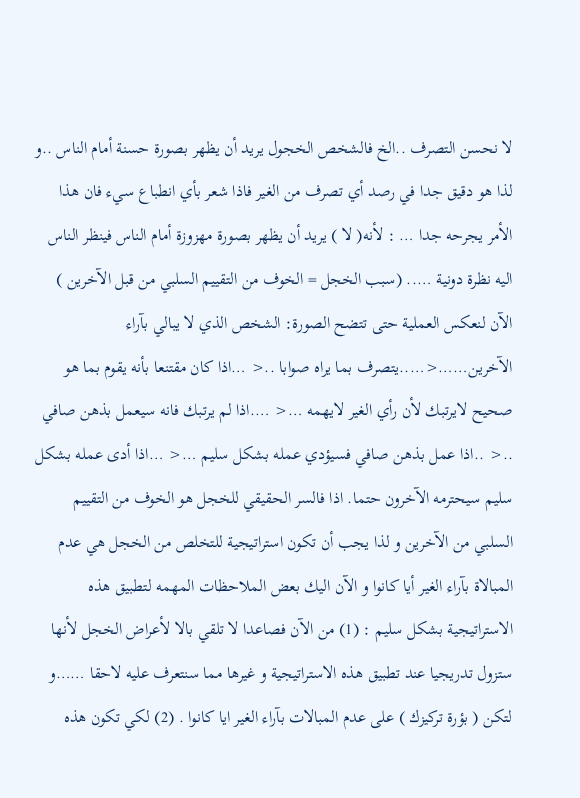لا نحسن التصرف ..الخ فالشخص الخجول يريد أن يظهر بصورة حسنة أمام الناس ..و لذا هو دقيق جدا في رصد أي تصرف من الغير فاذا شعر بأي انطباع سيء فان هذا الأمر يجرحه جدا … : لأنه( لا ) يريد أن يظهر بصورة مهزوزة أمام الناس فينظر الناس اليه نظرة دونية ….. (سبب الخجل = الخوف من التقييم السلبي من قبل الآخرين ) الآن لنعكس العملية حتى تتضح الصورة: الشخص الذي لا يبالي بآراء الآخرين……<…..يتصرف بما يراه صوابا ..< …اذا كان مقتنعا بأنه يقوم بما هو صحيح لايرتبك لأن رأي الغير لايهمه …< ….اذا لم يرتبك فانه سيعمل بذهن صافي ..< ..اذا عمل بذهن صافي فسيؤدي عمله بشكل سليم …< …اذا أدى عمله بشكل سليم سيحترمه الآخرون حتما. اذا فالسر الحقيقي للخجل هو الخوف من التقييم السلبي من الآخرين و لذا يجب أن تكون استراتيجية للتخلص من الخجل هي عدم المبالاة بآراء الغير أيا كانوا و الآن اليك بعض الملاحظات المهمه لتطبيق هذه الاستراتيجية بشكل سليم : (1) من الآن فصاعدا لا تلقي بالا لأعراض الخجل لأنها ستزول تدريجيا عند تطبيق هذه الاستراتيجية و غيرها مما سنتعرف عليه لاحقا ……و لتكن ( بؤرة تركيزك ) على عدم المبالات بآراء الغير ايا كانوا . (2) لكي تكون هذه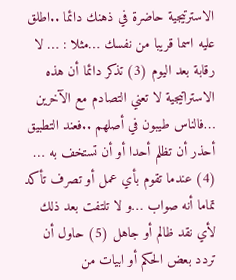الاسترتيجية حاضرة في ذهنك دائما ..اطلق عليه اسما قريبا من نفسك …مثلا : … لا رقابة بعد اليوم (3) تذكر دائما أن هذه الاستراتيجية لا تعني التصادم مع الآخرين …فالناس طيبون في أصلهم ..فعند التطبيق أحذر أن تظلم أحدا أو أن تستخف به … (4) عندما تقوم بأي عمل أو تصرف تأكد تماما أنه صواب …و لا تلتفت بعد ذلك لأي نقد ظالم أو جاهل (5) حاول أن تردد بعض الحكم أو ابيات من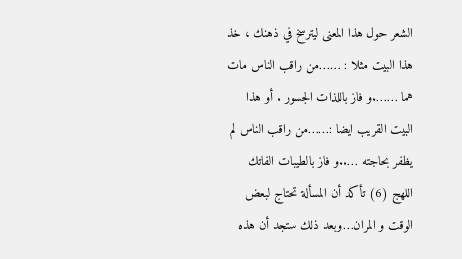الشعر حول هذا المعنى ليترسخ في ذهنك ، خذ هذا البيت مثلا : ……من راقب الناس مات هما …….و فاز باللذات الجسور . أو هذا البيت القريب ايضا :……من راقب الناس لم يظفر بحاجته …..و فاز بالطيبات الفاتك اللهج (6) تأكد أن المسألة تحتاج لبعض الوقت و المران…وبعد ذلك ستجد أن هذه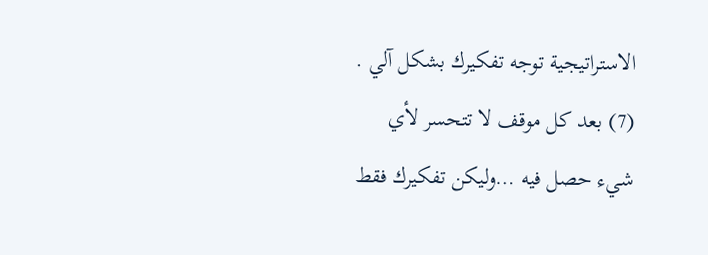الاستراتيجية توجه تفكيرك بشكل آلي . (7) بعد كل موقف لا تتحسر لأي شيء حصل فيه …وليكن تفكيرك فقط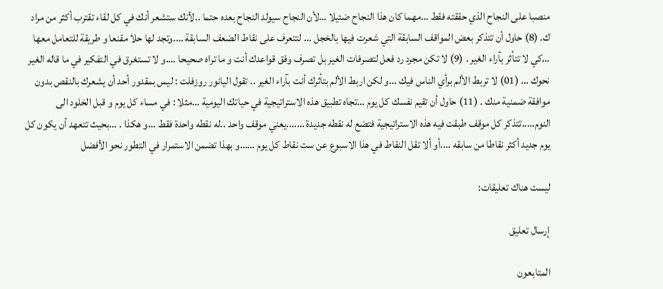منصبا على النجاح الذي حققته فقط …مهما كان هذا النجاح ضئيلا …لأن النجاح سيولد النجاح بعده حتما ..لأنك ستشعر أنك في كل لقاء تقترب أكثر من مراد ك. (8) حاول أن تتذكر بعض المواقف السابقة التي شعرت فيها بالخجل … لتتعرف على نقاط الضعف السابقة ….وتجد لها حلا مقنعا و طريقة للتعامل معها …كي لا تتأثر بآراء الغير . (9) لا تكن مجرد رد فعل لتصرفات الغير بل تصرف وفق قواعدك أنت و ما تراه صحيحا ….و لا تستغرق في التفكير في ما قاله الغير نحوك … (01) لا تربط الألم برأي الناس فيك …و لكن اربط الألم بتأثرك أنت بآراء الغير .. تقول اليانور روزفلت : ليس بمقدور أحد أن يشعرك بالنقص بدون موافقة ضمنية منك . (11) حاول أن تقيم نفسك كل يوم …تجاه تطبيق هذه الاستراتيجية في حياتك اليومية …مثلا : في مساء كل يوم و قبل الخلود الى النوم…..تتذكر كل موقف طبقت فيه هذه الاستراتيجية فتضع له نقطه جديدة …….يعني موقف واحد ..له نقطه واحدة فقط …و هكذا . …بحيث تتعهد أن يكون كل يوم جديد أكثر نقاطا من سابقه ….أو ألا تقل النقاط في هذا الاسبوع عن ست نقاط كل يوم ……و بهذا تضمن الاستمرار في التطور نحو الأفضل

ليست هناك تعليقات:

إرسال تعليق

المتابعون